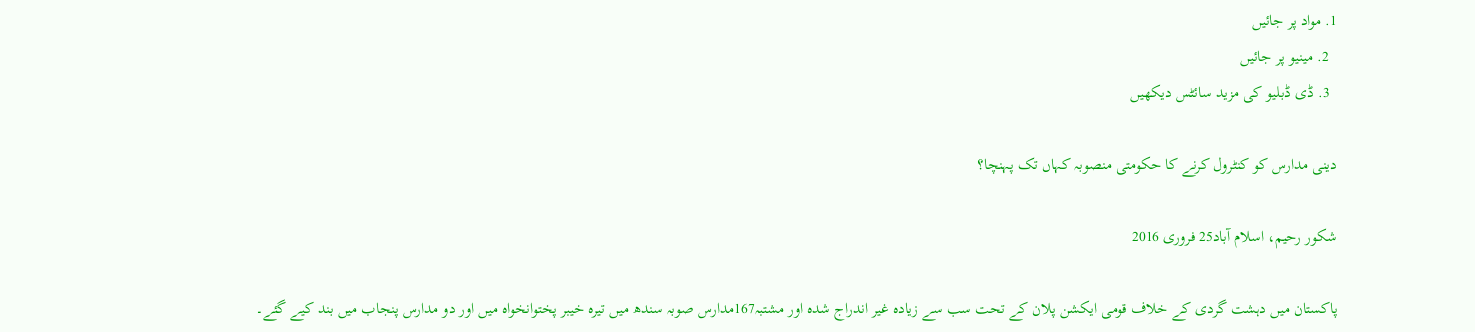1. مواد پر جائیں
  2. مینیو پر جائیں
  3. ڈی ڈبلیو کی مزید سائٹس دیکھیں

دینی مدارس کو کنٹرول کرنے کا حکومتی منصوبہ کہاں تک پہنچا؟

شکور رحیم، اسلام آباد25 فروری 2016

پاکستان میں دہشت گردی کے خلاف قومی ایکشن پلان کے تحت سب سے زیادہ غیر اندراج شدہ اور مشتبہ167مدارس صوبہ سندھ میں تیرہ خیبر پختوانخواہ میں اور دو مدارس پنجاب میں بند کیے گئے۔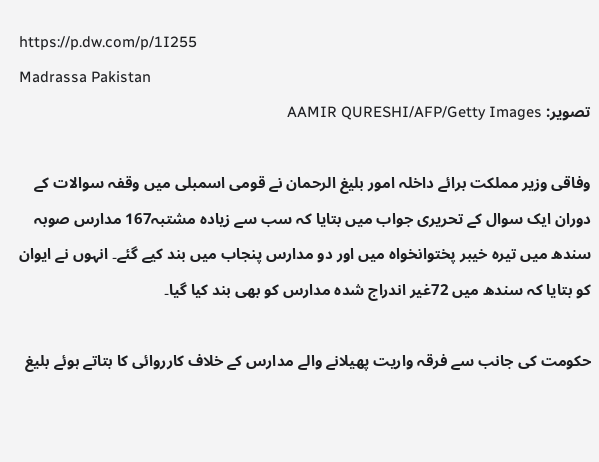https://p.dw.com/p/1I255
Madrassa Pakistan
تصویر: AAMIR QURESHI/AFP/Getty Images

وفاقی وزیر مملکت برائے داخلہ امور بلیغ الرحمان نے قومی اسمبلی میں وقفہ سوالات کے دوران ایک سوال کے تحریری جواب میں بتایا کہ سب سے زیادہ مشتبہ167 مدارس صوبہ سندھ میں تیرہ خیبر پختوانخواہ میں اور دو مدارس پنجاب میں بند کیے گئے۔ انہوں نے ایوان کو بتایا کہ سندھ میں 72غیر اندراج شدہ مدارس کو بھی بند کیا گیا۔

حکومت کی جانب سے فرقہ واریت پھیلانے والے مدارس کے خلاف کارروائی کا بتاتے ہوئے بلیغ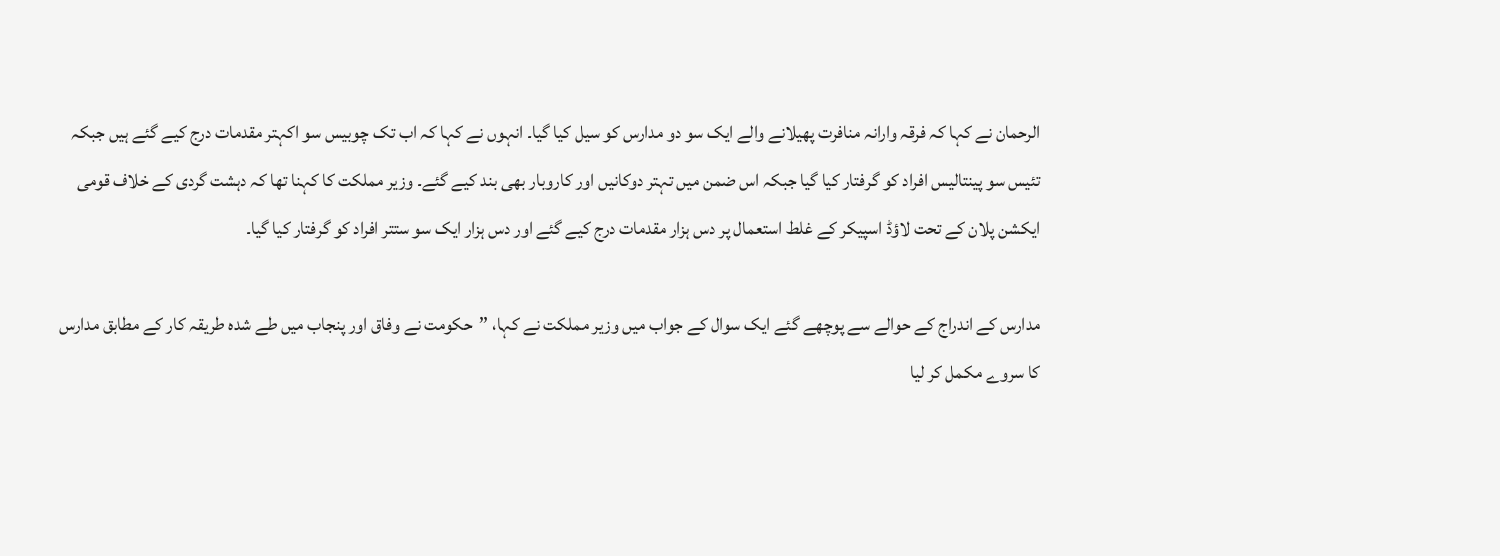الرحمان نے کہا کہ فرقہ وارانہ منافرت پھیلانے والے ایک سو دو مدارس کو سیل کیا گیا۔ انہوں نے کہا کہ اب تک چوبیس سو اکہتر مقدمات درج کیے گئے ہیں جبکہ تئیس سو پینتالیس افراد کو گرفتار کیا گیا جبکہ اس ضمن میں تہتر دوکانیں اور کاروبار بھی بند کیے گئے۔ وزیر مملکت کا کہنا تھا کہ دہشت گردی کے خلاف قومی ایکشن پلان کے تحت لاؤڈ اسپیکر کے غلط استعمال پر دس ہزار مقدمات درج کیے گئے اور دس ہزار ایک سو ستتر افراد کو گرفتار کیا گیا۔

مدارس کے اندراج کے حوالے سے پوچھے گئے ایک سوال کے جواب میں وزیر مملکت نے کہا، ’’حکومت نے وفاق اور پنجاب میں طے شدہ طریقہ کار کے مطابق مدارس کا سروے مکمل کر لیا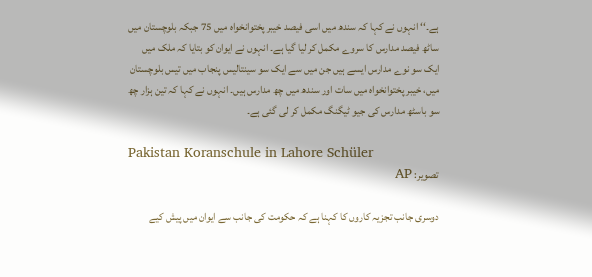ہے۔‘‘ انہوں نے کہا کہ سندھ میں اسی فیصد خیبر پختوانخواہ میں 75 جبکہ بلوچستان میں ساٹھ فیصد مدارس کا سروے مکمل کر لیا گیا ہے۔ انہوں نے ایوان کو بتایا کہ ملک میں ایک سو نوے مدارس ایسے ہیں جن میں سے ایک سو سینتالیس پنجاب میں تیس بلوچستان میں، خیبر پختوانخواہ میں سات اور سندھ میں چھ مدارس ہیں۔ انہوں نے کہا کہ تین ہزار چھ سو باسٹھ مدارس کی جیو ٹیگنگ مکمل کر لی گئی ہے۔

Pakistan Koranschule in Lahore Schüler
تصویر: AP

دوسری جانب تجزیہ کاروں کا کہنا ہے کہ حکومت کی جانب سے ایوان میں پیش کیے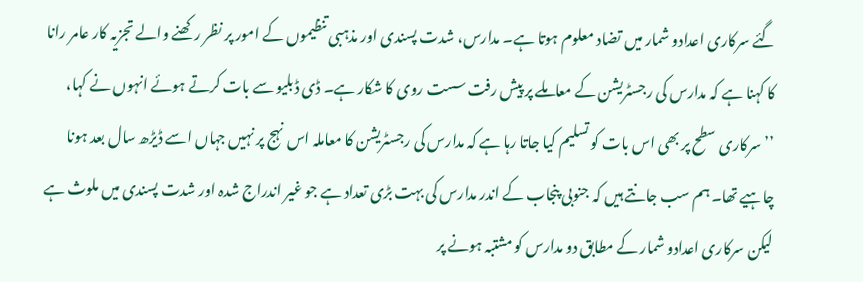گئے سرکاری اعدادو شمار میں تضاد معلوم ہوتا ہے۔ مدارس، شدت پسندی اور مذہبی تنظیموں کے امور پر نظر رکھنے والے تجزیہ کار عامر رانا کا کہنا ہے کہ مدارس کی رجسٹریشن کے معاملے پر پیش رفت سست روی کا شکار ہے۔ ڈی ڈبلیو سے بات کرتے ہوئے انہوں نے کہا، ’’سرکاری سطح پر بھی اس بات کو تسلیم کیا جاتا رہا ہے کہ مدارس کی رجسٹریشن کا معاملہ اس نہج پر نہیں جہاں اسے ڈیڑھ سال بعد ہونا چاہیے تھا۔ ہم سب جانتے ہیں کہ جنوبی پنجاب کے اندر مدارس کی بہت بڑی تعداد ہے جو غیر اندراج شدہ اور شدت پسندی میں ملوث ہے لیکن سرکاری اعدادو شمار کے مطابق دو مدارس کو مشتبہ ہونے پر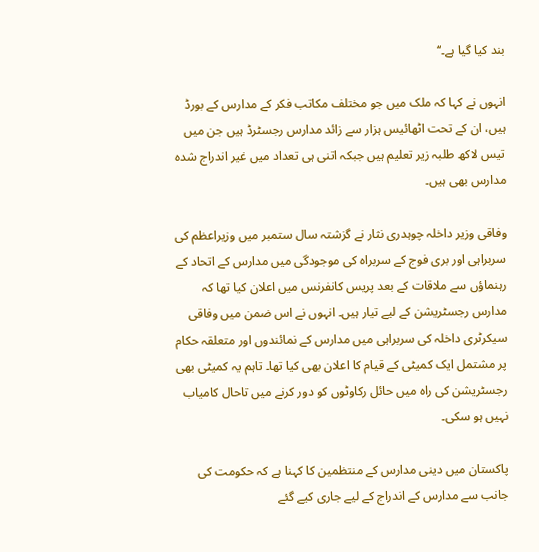بند کیا گیا ہے۔‘‘

انہوں نے کہا کہ ملک میں جو مختلف مکاتب فکر کے مدارس کے بورڈ ہیں، ان کے تحت اٹھائیس ہزار سے زائد مدارس رجسٹرڈ ہیں جن میں تیس لاکھ طلبہ زیر تعلیم ہیں جبکہ اتنی ہی تعداد میں غیر اندراج شدہ مدارس بھی ہیں۔

وفاقی وزیر داخلہ چوہدری نثار نے گزشتہ سال ستمبر میں وزیراعظم کی سربراہی اور بری فوج کے سربراہ کی موجودگی میں مدارس کے اتحاد کے رہنماؤں سے ملاقات کے بعد پریس کانفرنس میں اعلان کیا تھا کہ مدارس رجسٹریشن کے لیے تیار ہیں۔ انہوں نے اس ضمن میں وفاقی سیکرٹری داخلہ کی سربراہی میں مدارس کے نمائندوں اور متعلقہ حکام پر مشتمل ایک کمیٹی کے قیام کا اعلان بھی کیا تھا۔ تاہم یہ کمیٹی بھی رجسٹریشن کی راہ میں حائل رکاوٹوں کو دور کرنے میں تاحال کامیاب نہیں ہو سکی۔

پاکستان میں دینی مدارس کے منتظمین کا کہنا ہے کہ حکومت کی جانب سے مدارس کے اندراج کے لیے جاری کیے گئے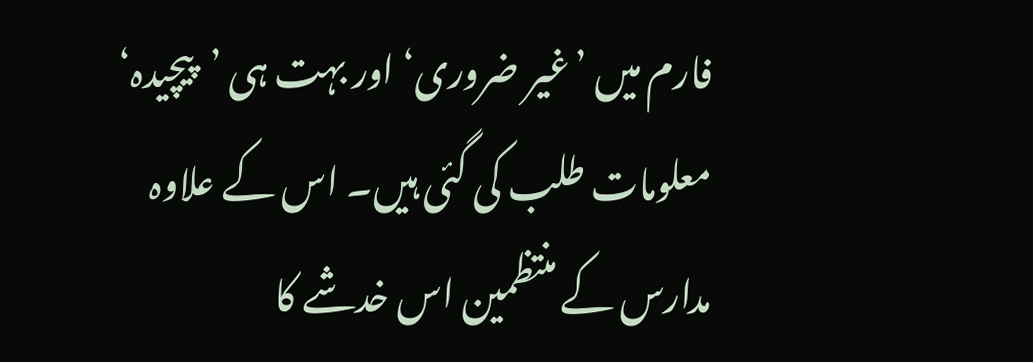فارم میں ’غیر ضروری‘ اور بہت ہی ’پیچیدہ‘ معلومات طلب کی گئی ہیں۔ اس کے علاوہ مدارس کے منتظمین اس خدشے کا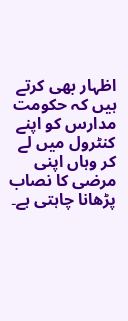اظہار بھی کرتے ہیں کہ حکومت مدارس کو اپنے کنٹرول میں لے کر وہاں اپنی مرضی کا نصاب پڑھانا چاہتی ہے۔